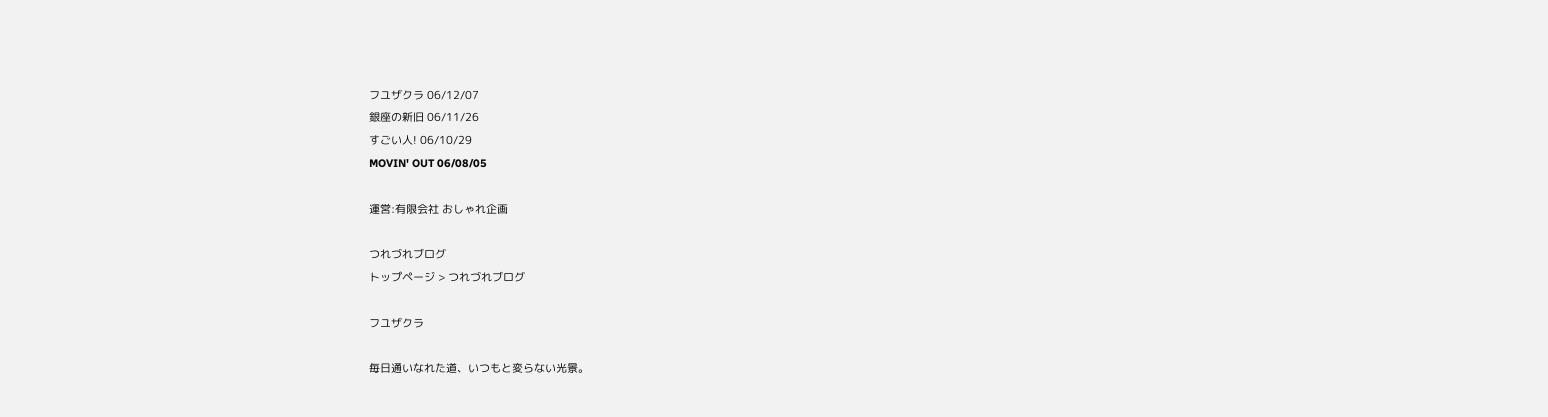フユザクラ 06/12/07
銀座の新旧 06/11/26
すごい人! 06/10/29
MOVIN' OUT 06/08/05

運営:有限会社 おしゃれ企画

つれづれブログ
トップページ > つれづれブログ

フユザクラ

毎日通いなれた道、いつもと変らない光景。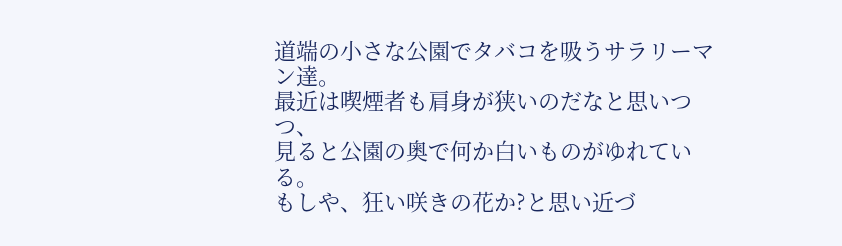道端の小さな公園でタバコを吸うサラリーマン達。
最近は喫煙者も肩身が狭いのだなと思いつつ、
見ると公園の奥で何か白いものがゆれている。
もしや、狂い咲きの花か?と思い近づ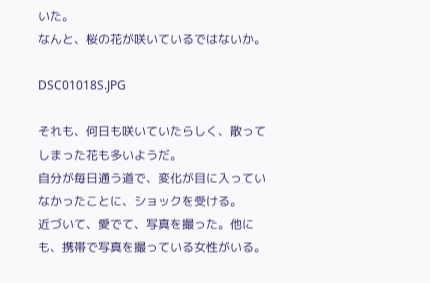いた。
なんと、桜の花が咲いているではないか。

DSC01018S.JPG

それも、何日も咲いていたらしく、散ってしまった花も多いようだ。
自分が毎日通う道で、変化が目に入っていなかったことに、ショックを受ける。
近づいて、愛でて、写真を撮った。他にも、携帯で写真を撮っている女性がいる。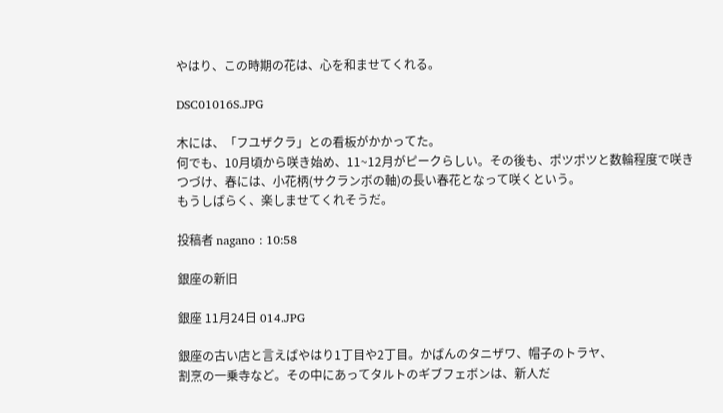やはり、この時期の花は、心を和ませてくれる。

DSC01016S.JPG

木には、「フユザクラ」との看板がかかってた。
何でも、10月頃から咲き始め、11~12月がピークらしい。その後も、ポツポツと数輪程度で咲きつづけ、春には、小花柄(サクランボの軸)の長い春花となって咲くという。
もうしばらく、楽しませてくれそうだ。

投稿者 nagano : 10:58

銀座の新旧

銀座 11月24日 014.JPG

銀座の古い店と言えばやはり1丁目や2丁目。かばんのタニザワ、帽子のトラヤ、
割烹の一乗寺など。その中にあってタルトのギブフェボンは、新人だ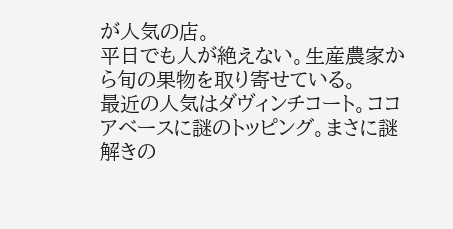が人気の店。
平日でも人が絶えない。生産農家から旬の果物を取り寄せている。
最近の人気はダヴィンチコート。ココアベースに謎のトッピング。まさに謎解きの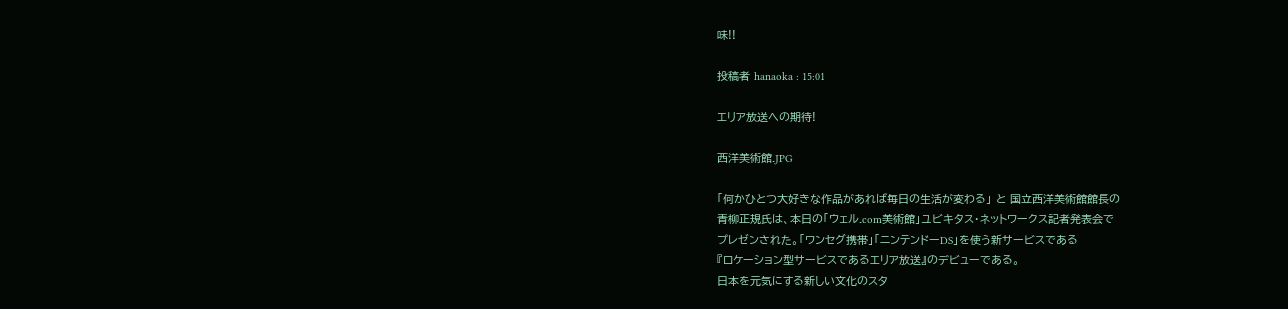味!!

投稿者 hanaoka : 15:01

エリア放送への期待!

西洋美術館.JPG

「何かひとつ大好きな作品があれば毎日の生活が変わる」 と 国立西洋美術館館長の
青柳正規氏は、本日の「ウェル.com美術館」ユビキタス・ネットワークス記者発表会で
プレゼンされた。「ワンセグ携帯」「ニンテンドーDS」を使う新サービスである
『ロケーション型サービスであるエリア放送』のデビューである。
日本を元気にする新しい文化のスタ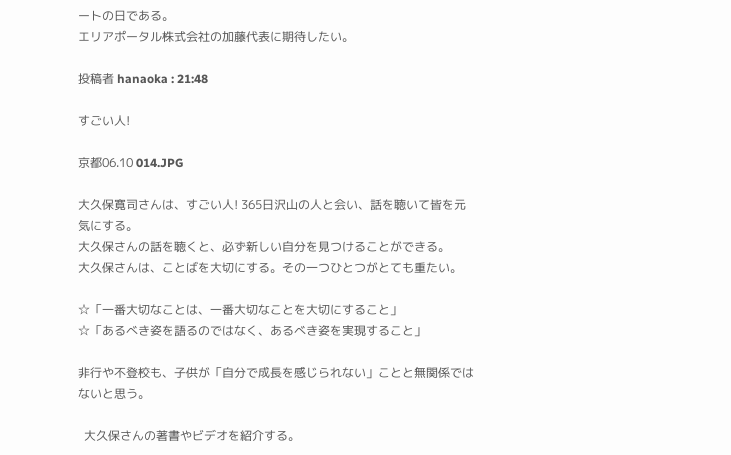ートの日である。
エリアポータル株式会社の加藤代表に期待したい。

投稿者 hanaoka : 21:48

すごい人!

京都06.10 014.JPG

大久保寛司さんは、すごい人! 365日沢山の人と会い、話を聴いて皆を元気にする。
大久保さんの話を聴くと、必ず新しい自分を見つけることができる。
大久保さんは、ことばを大切にする。その一つひとつがとても重たい。

☆「一番大切なことは、一番大切なことを大切にすること」
☆「あるべき姿を語るのではなく、あるべき姿を実現すること」

非行や不登校も、子供が「自分で成長を感じられない」ことと無関係ではないと思う。

  大久保さんの著書やビデオを紹介する。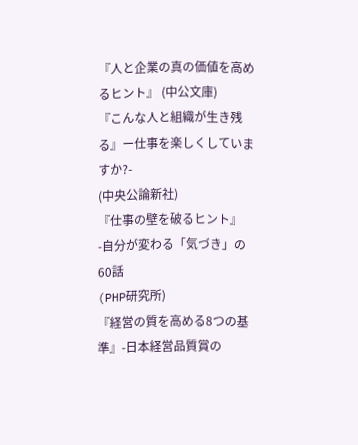『人と企業の真の価値を高めるヒント』 (中公文庫)
『こんな人と組織が生き残る』ー仕事を楽しくしていますか?-
(中央公論新社)
『仕事の壁を破るヒント』-自分が変わる「気づき」の60話
(PHP研究所)
『経営の質を高める8つの基準』-日本経営品質賞の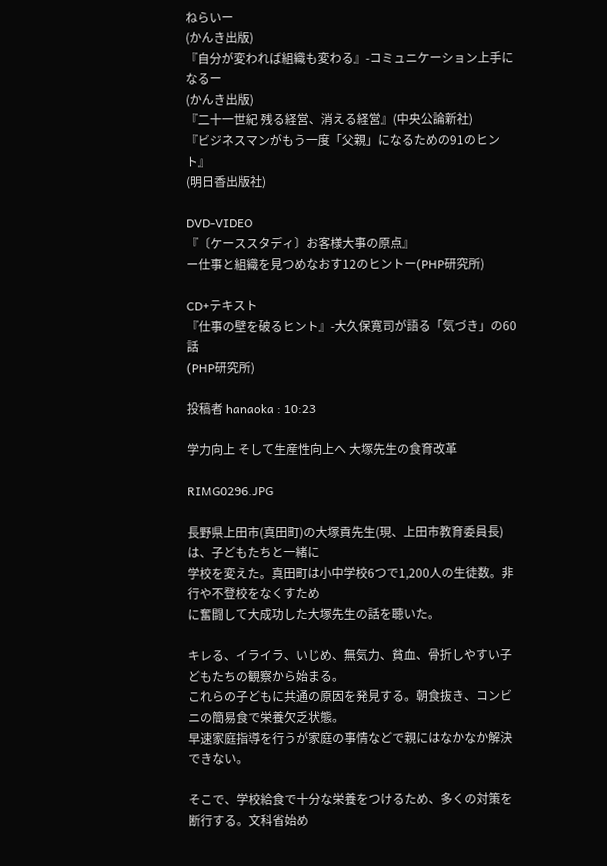ねらいー
(かんき出版)
『自分が変われば組織も変わる』-コミュニケーション上手になるー
(かんき出版)
『二十一世紀 残る経営、消える経営』(中央公論新社)
『ビジネスマンがもう一度「父親」になるための91のヒント』
(明日香出版社)

DVD-VIDEO
『〔ケーススタディ〕お客様大事の原点』
ー仕事と組織を見つめなおす12のヒントー(PHP研究所)

CD+テキスト
『仕事の壁を破るヒント』-大久保寛司が語る「気づき」の60話
(PHP研究所)

投稿者 hanaoka : 10:23

学力向上 そして生産性向上へ 大塚先生の食育改革

RIMG0296.JPG

長野県上田市(真田町)の大塚貢先生(現、上田市教育委員長)は、子どもたちと一緒に
学校を変えた。真田町は小中学校6つで1,200人の生徒数。非行や不登校をなくすため
に奮闘して大成功した大塚先生の話を聴いた。

キレる、イライラ、いじめ、無気力、貧血、骨折しやすい子どもたちの観察から始まる。
これらの子どもに共通の原因を発見する。朝食抜き、コンビニの簡易食で栄養欠乏状態。
早速家庭指導を行うが家庭の事情などで親にはなかなか解決できない。

そこで、学校給食で十分な栄養をつけるため、多くの対策を断行する。文科省始め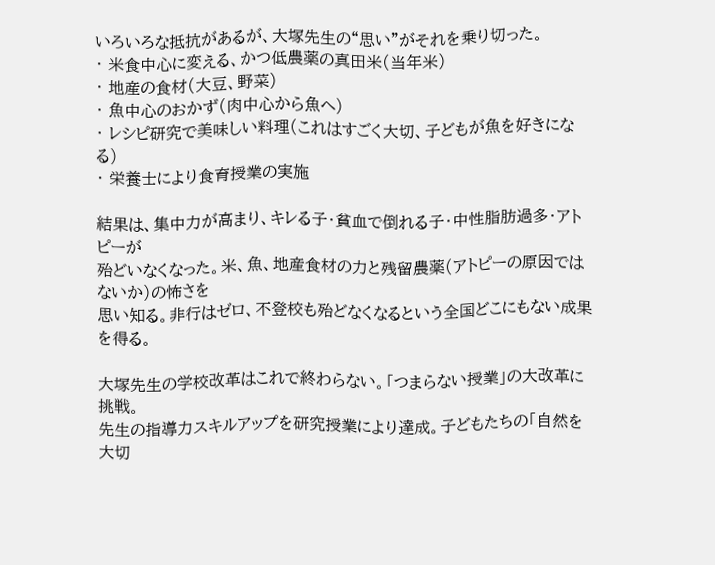いろいろな抵抗があるが、大塚先生の“思い”がそれを乗り切った。
・ 米食中心に変える、かつ低農薬の真田米(当年米)
・ 地産の食材(大豆、野菜)
・ 魚中心のおかず(肉中心から魚へ)
・ レシピ研究で美味しい料理(これはすごく大切、子どもが魚を好きになる)
・ 栄養士により食育授業の実施

結果は、集中力が高まり、キレる子・貧血で倒れる子・中性脂肪過多・アトピーが
殆どいなくなった。米、魚、地産食材の力と残留農薬(アトピーの原因ではないか)の怖さを
思い知る。非行はゼロ、不登校も殆どなくなるという全国どこにもない成果を得る。

大塚先生の学校改革はこれで終わらない。「つまらない授業」の大改革に挑戦。
先生の指導力スキルアップを研究授業により達成。子どもたちの「自然を大切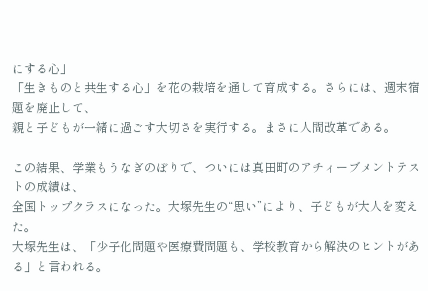にする心」
「生きものと共生する心」を花の栽培を通して育成する。さらには、週末宿題を廃止して、
親と子どもが一緒に過ごす大切さを実行する。まさに人間改革である。

この結果、学業もうなぎのぼりで、ついには真田町のアチィーブメントテストの成績は、
全国トップクラスになった。大塚先生の“思い”により、子どもが大人を変えた。
大塚先生は、「少子化問題や医療費問題も、学校教育から解決のヒントがある」と言われる。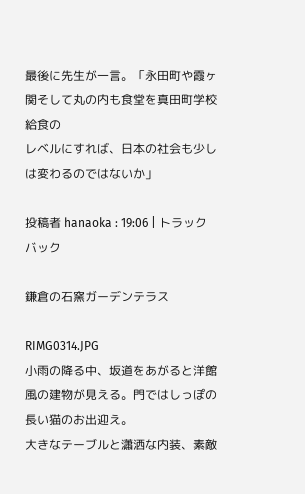最後に先生が一言。「永田町や霞ヶ関そして丸の内も食堂を真田町学校給食の
レベルにすれば、日本の社会も少しは変わるのではないか」

投稿者 hanaoka : 19:06 | トラックバック

鎌倉の石窯ガーデンテラス

RIMG0314.JPG
小雨の降る中、坂道をあがると洋館風の建物が見える。門ではしっぽの長い猫のお出迎え。
大きなテーブルと瀟洒な内装、素敵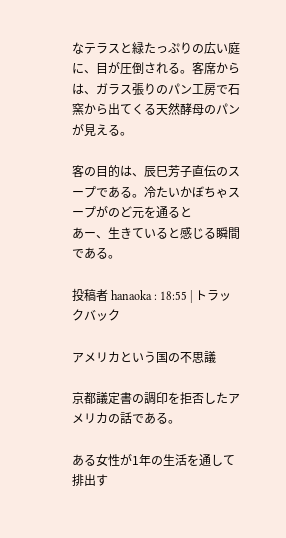なテラスと緑たっぷりの広い庭に、目が圧倒される。客席からは、ガラス張りのパン工房で石窯から出てくる天然酵母のパンが見える。

客の目的は、辰巳芳子直伝のスープである。冷たいかぼちゃスープがのど元を通ると
あー、生きていると感じる瞬間である。

投稿者 hanaoka : 18:55 | トラックバック

アメリカという国の不思議

京都議定書の調印を拒否したアメリカの話である。

ある女性が1年の生活を通して排出す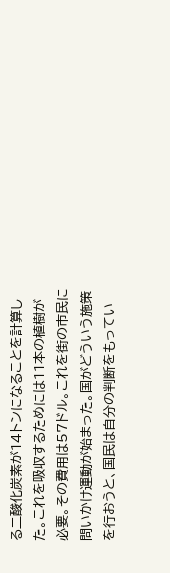る二酸化炭素が14トンになることを計算した。これを吸収するためには11本の植樹が必要。その費用は57ドル。これを街の市民に問いかけ運動が始まった。国がどういう施策を行おうと、国民は自分の判断をもってい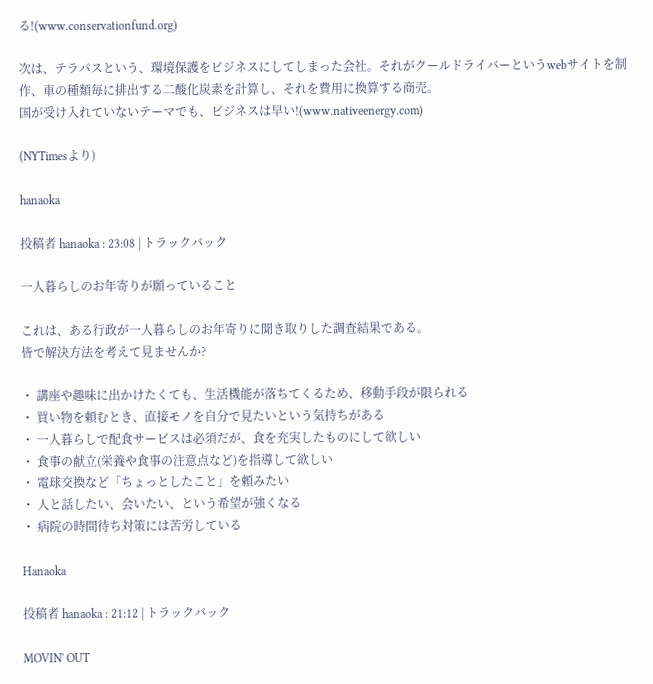る!(www.conservationfund.org)

次は、テラパスという、環境保護をビジネスにしてしまった会社。それがクールドライバーというwebサイトを制作、車の種類毎に排出する二酸化炭素を計算し、それを費用に換算する商売。
国が受け入れていないテーマでも、ビジネスは早い!(www.nativeenergy.com)

(NYTimesより)

hanaoka

投稿者 hanaoka : 23:08 | トラックバック

一人暮らしのお年寄りが願っていること

これは、ある行政が一人暮らしのお年寄りに聞き取りした調査結果である。
皆で解決方法を考えて見ませんか?

・ 講座や趣味に出かけたくても、生活機能が落ちてくるため、移動手段が限られる
・ 買い物を頼むとき、直接モノを自分で見たいという気持ちがある
・ 一人暮らしで配食サービスは必須だが、食を充実したものにして欲しい
・ 食事の献立(栄養や食事の注意点など)を指導して欲しい
・ 電球交換など「ちょっとしたこと」を頼みたい
・ 人と話したい、会いたい、という希望が強くなる
・ 病院の時間待ち対策には苦労している

Hanaoka

投稿者 hanaoka : 21:12 | トラックバック

MOVIN' OUT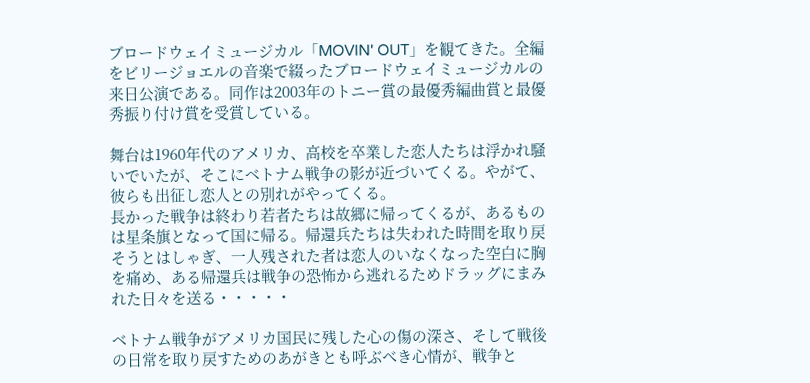ブロードウェイミュージカル「MOVIN' OUT」を観てきた。全編をビリージョエルの音楽で綴ったブロードウェイミュージカルの来日公演である。同作は2003年のトニー賞の最優秀編曲賞と最優秀振り付け賞を受賞している。

舞台は1960年代のアメリカ、高校を卒業した恋人たちは浮かれ騒いでいたが、そこにベトナム戦争の影が近づいてくる。やがて、彼らも出征し恋人との別れがやってくる。
長かった戦争は終わり若者たちは故郷に帰ってくるが、あるものは星条旗となって国に帰る。帰還兵たちは失われた時間を取り戻そうとはしゃぎ、一人残された者は恋人のいなくなった空白に胸を痛め、ある帰還兵は戦争の恐怖から逃れるためドラッグにまみれた日々を送る・・・・・

ベトナム戦争がアメリカ国民に残した心の傷の深さ、そして戦後の日常を取り戻すためのあがきとも呼ぶべき心情が、戦争と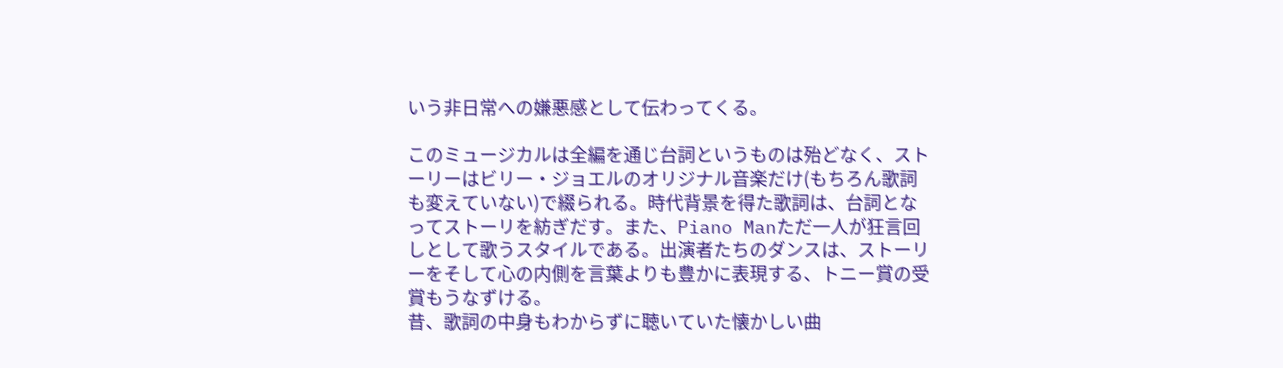いう非日常への嫌悪感として伝わってくる。

このミュージカルは全編を通じ台詞というものは殆どなく、ストーリーはビリー・ジョエルのオリジナル音楽だけ(もちろん歌詞も変えていない)で綴られる。時代背景を得た歌詞は、台詞となってストーリを紡ぎだす。また、Piano Manただ一人が狂言回しとして歌うスタイルである。出演者たちのダンスは、ストーリーをそして心の内側を言葉よりも豊かに表現する、トニー賞の受賞もうなずける。
昔、歌詞の中身もわからずに聴いていた懐かしい曲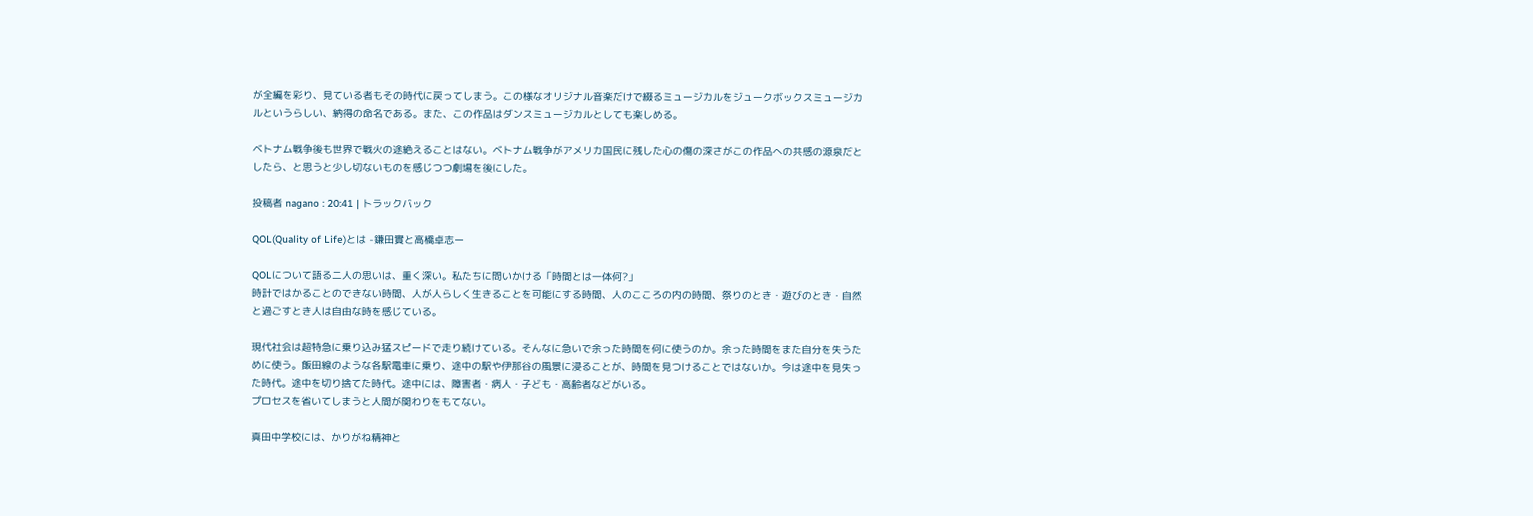が全編を彩り、見ている者もその時代に戻ってしまう。この様なオリジナル音楽だけで綴るミュージカルをジュークボックスミュージカルというらしい、納得の命名である。また、この作品はダンスミュージカルとしても楽しめる。

ベトナム戦争後も世界で戦火の途絶えることはない。ベトナム戦争がアメリカ国民に残した心の傷の深さがこの作品への共感の源泉だとしたら、と思うと少し切ないものを感じつつ劇場を後にした。

投稿者 nagano : 20:41 | トラックバック

QOL(Quality of Life)とは -鎌田實と高橋卓志ー

QOLについて語る二人の思いは、重く深い。私たちに問いかける「時間とは一体何?」
時計ではかることのできない時間、人が人らしく生きることを可能にする時間、人のこころの内の時間、祭りのとき・遊びのとき・自然と過ごすとき人は自由な時を感じている。

現代社会は超特急に乗り込み猛スピードで走り続けている。そんなに急いで余った時間を何に使うのか。余った時間をまた自分を失うために使う。飯田線のような各駅電車に乗り、途中の駅や伊那谷の風景に浸ることが、時間を見つけることではないか。今は途中を見失った時代。途中を切り捨てた時代。途中には、障害者・病人・子ども・高齢者などがいる。
プロセスを省いてしまうと人間が関わりをもてない。

真田中学校には、かりがね精神と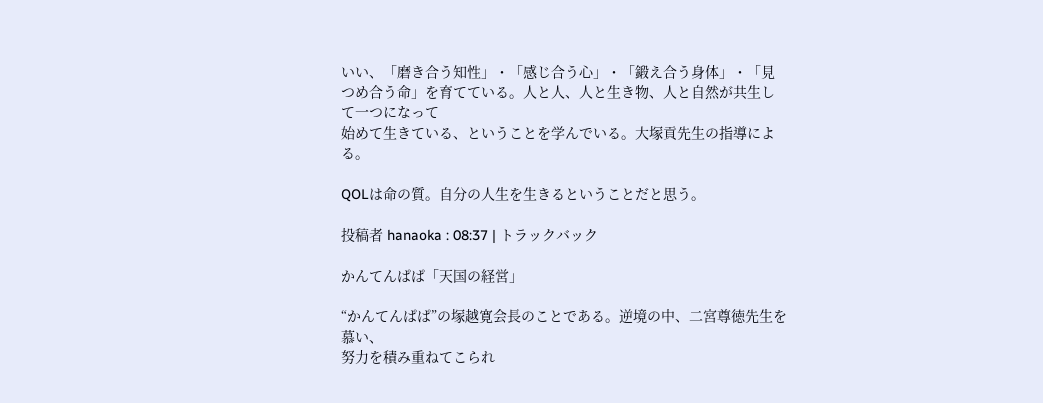いい、「磨き合う知性」・「感じ合う心」・「鍛え合う身体」・「見つめ合う命」を育てている。人と人、人と生き物、人と自然が共生して一つになって
始めて生きている、ということを学んでいる。大塚貢先生の指導による。

QOLは命の質。自分の人生を生きるということだと思う。

投稿者 hanaoka : 08:37 | トラックバック

かんてんぱぱ「天国の経営」

“かんてんぱぱ”の塚越寛会長のことである。逆境の中、二宮尊徳先生を慕い、
努力を積み重ねてこられ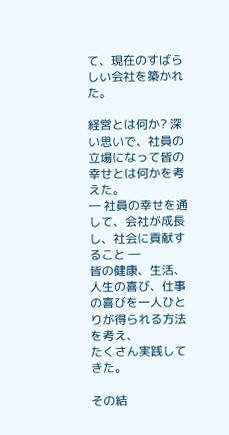て、現在のすばらしい会社を築かれた。

経営とは何か? 深い思いで、社員の立場になって皆の幸せとは何かを考えた。
― 社員の幸せを通して、会社が成長し、社会に貢献すること ―
皆の健康、生活、人生の喜び、仕事の喜びを一人ひとりが得られる方法を考え、
たくさん実践してきた。

その結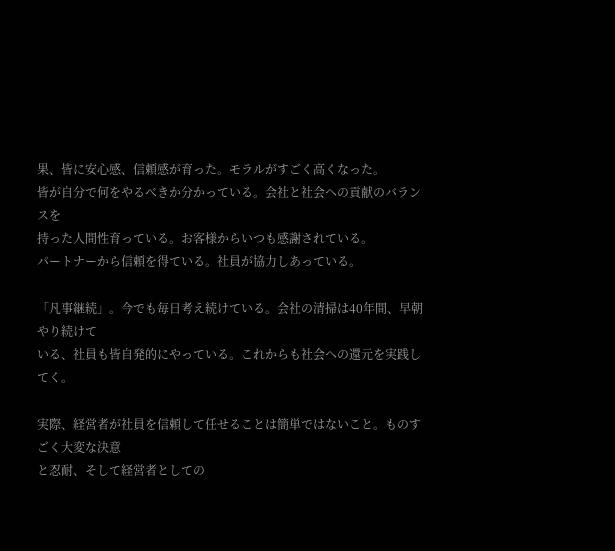果、皆に安心感、信頼感が育った。モラルがすごく高くなった。
皆が自分で何をやるべきか分かっている。会社と社会への貢献のバランスを
持った人間性育っている。お客様からいつも感謝されている。
パートナーから信頼を得ている。社員が協力しあっている。

「凡事継続」。今でも毎日考え続けている。会社の清掃は40年間、早朝やり続けて
いる、社員も皆自発的にやっている。これからも社会への還元を実践してく。

実際、経営者が社員を信頼して任せることは簡単ではないこと。ものすごく大変な決意
と忍耐、そして経営者としての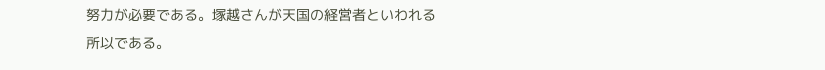努力が必要である。塚越さんが天国の経営者といわれる
所以である。